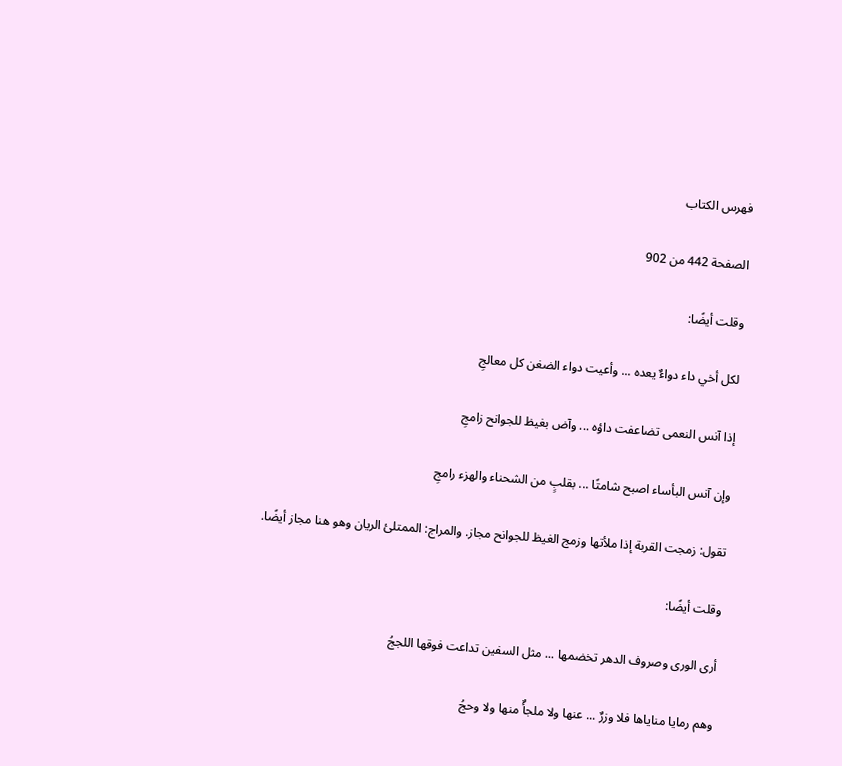فهرس الكتاب

الصفحة 442 من 902

وقلت أيضًا:

لكل أخي داء دواءٌ يعده ... وأعيت دواء الضغن كل معالجِ

إذا آنس النعمى تضاعفت داؤه ... وآض بغيظ للجوانح زامجِ

وإن آنس البأساء اصبح شامتًا ... بقلبٍ من الشحناء والهزء رامجِ

تقول: زمجت القربة إذا ملأتها وزمج الغيظ للجوانح مجاز. والمراج: الممتلئ الريان وهو هنا مجاز أيضًا.

وقلت أيضًا:

أرى الورى وصروف الدهر تخضمها ... مثل السفين تداعت فوقها اللججُ

وهم رمايا مناياها فلا وزرٌ ... عنها ولا ملجأٌ منها ولا وحجُ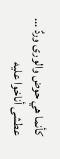كأنما هي حوض والورى وردٌ ... عطشى أناخوا عليه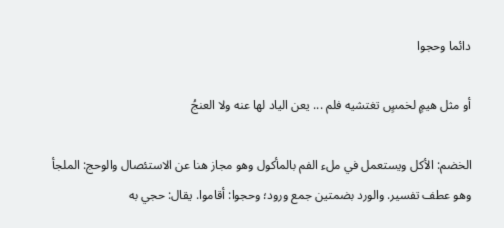دائما وحجوا

أو مثل هيمٍ لخمسٍ تغتشيه فلم ... يعن الياد لها عنه ولا العنجُ

الخضم: الأكل ويستعمل في ملء الفم بالمأكول وهو مجاز هنا عن الاستئصال والوحج: الملجأ وهو عطف تفسير. والورد بضمتين جمع ورود؛ وحجوا: أقاموا. يقال: حجي به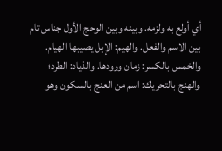أي أولع به ولزمه. وبينه وبين الوحج الأول جناس تام بين الاسم والفعل. والهيم: الإبل يصيبها الهيام. والخمس بالكسر: زمان ورودها. والذياد: الطرد؛ والهنج بالتحريك: اسم من العنج بالسكون وهو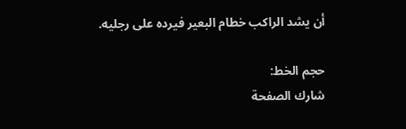أن يشد الراكب خطام البعير فيرده على رجليه.

حجم الخط:
شارك الصفحة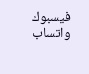فيسبوك واتساب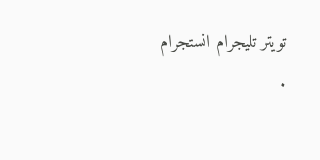تويتر تليجرام انستجرام
.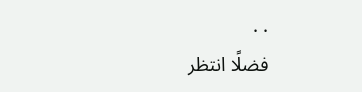. .
فضلًا انتظر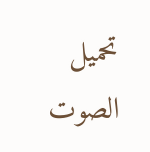تحميل الصوت